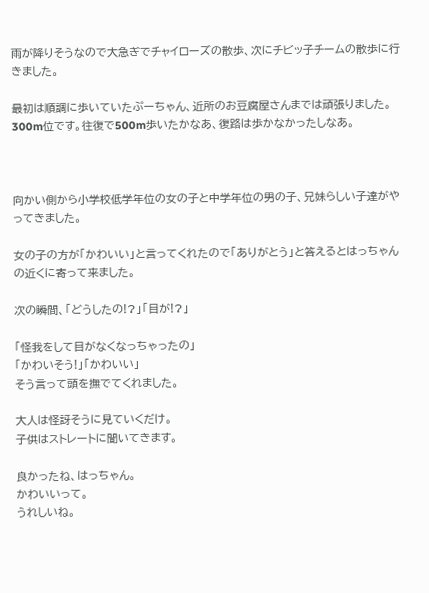雨が降りそうなので大急ぎでチャイローズの散歩、次にチビッ子チームの散歩に行きました。

最初は順調に歩いていたぷーちゃん、近所のお豆腐屋さんまでは頑張りました。300m位です。往復で500m歩いたかなあ、復路は歩かなかったしなあ。



向かい側から小学校低学年位の女の子と中学年位の男の子、兄妹らしい子達がやってきました。

女の子の方が「かわいい」と言ってくれたので「ありがとう」と答えるとはっちゃんの近くに寄って来ました。

次の瞬間、「どうしたの!?」「目が!?」

「怪我をして目がなくなっちゃったの」
「かわいそう!」「かわいい」
そう言って頭を撫でてくれました。

大人は怪訝そうに見ていくだけ。
子供はストレートに聞いてきます。

良かったね、はっちゃん。
かわいいって。
うれしいね。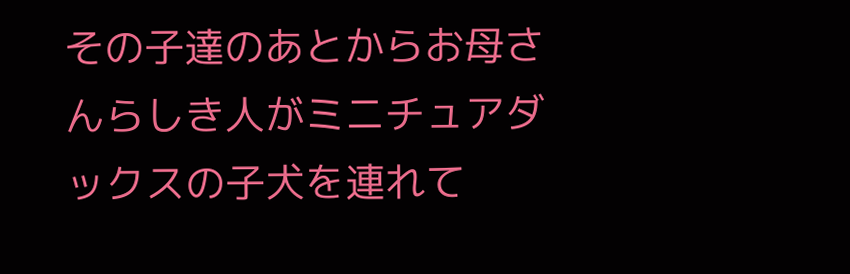その子達のあとからお母さんらしき人がミニチュアダックスの子犬を連れて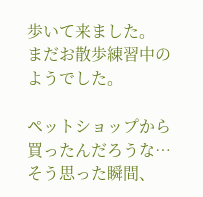歩いて来ました。
まだお散歩練習中のようでした。

ペットショップから買ったんだろうな…そう思った瞬間、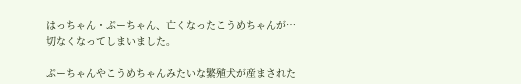はっちゃん・ぷーちゃん、亡くなったこうめちゃんが…切なくなってしまいました。

ぷーちゃんやこうめちゃんみたいな繁殖犬が産まされた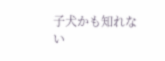子犬かも知れない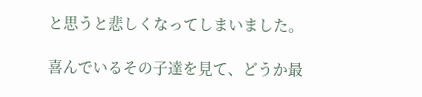と思うと悲しくなってしまいました。

喜んでいるその子達を見て、どうか最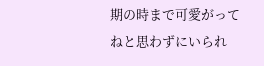期の時まで可愛がってねと思わずにいられ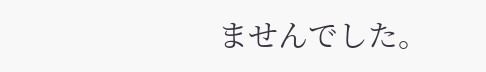ませんでした。